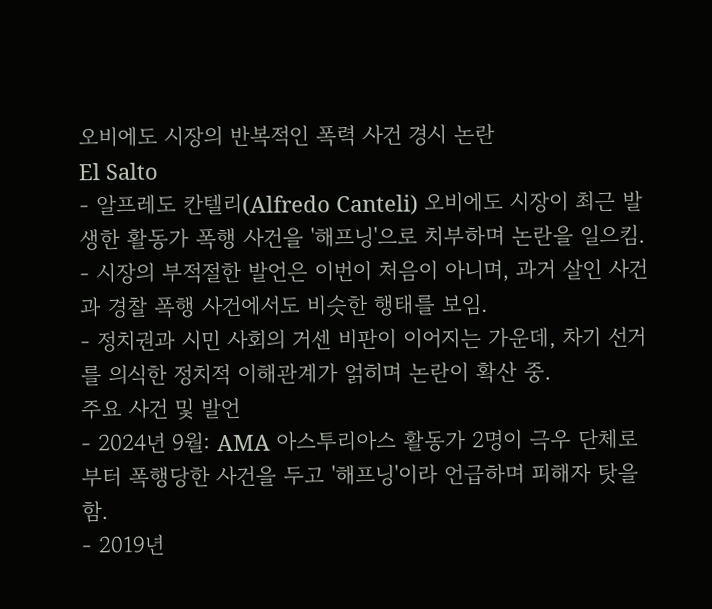오비에도 시장의 반복적인 폭력 사건 경시 논란
El Salto
- 알프레도 칸텔리(Alfredo Canteli) 오비에도 시장이 최근 발생한 활동가 폭행 사건을 '해프닝'으로 치부하며 논란을 일으킴.
- 시장의 부적절한 발언은 이번이 처음이 아니며, 과거 살인 사건과 경찰 폭행 사건에서도 비슷한 행태를 보임.
- 정치권과 시민 사회의 거센 비판이 이어지는 가운데, 차기 선거를 의식한 정치적 이해관계가 얽히며 논란이 확산 중.
주요 사건 및 발언
- 2024년 9월: AMA 아스투리아스 활동가 2명이 극우 단체로부터 폭행당한 사건을 두고 '해프닝'이라 언급하며 피해자 탓을 함.
- 2019년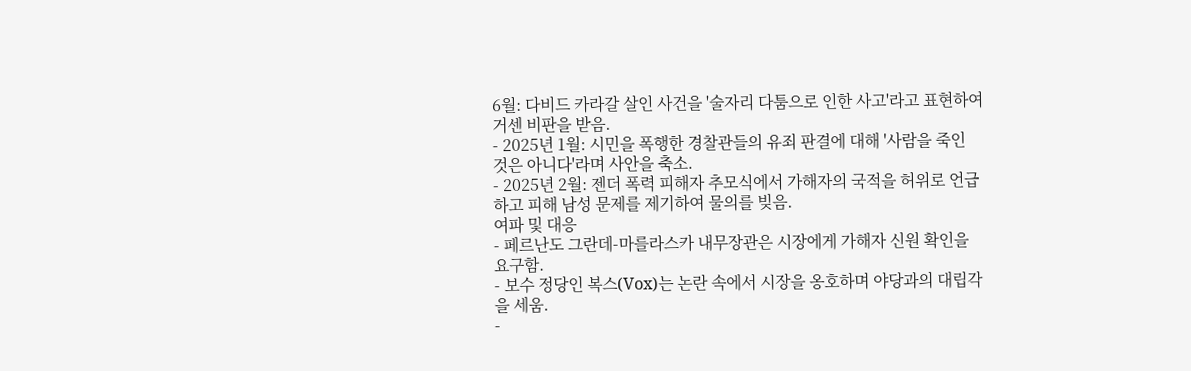6월: 다비드 카라갈 살인 사건을 '술자리 다툼으로 인한 사고'라고 표현하여 거센 비판을 받음.
- 2025년 1월: 시민을 폭행한 경찰관들의 유죄 판결에 대해 '사람을 죽인 것은 아니다'라며 사안을 축소.
- 2025년 2월: 젠더 폭력 피해자 추모식에서 가해자의 국적을 허위로 언급하고 피해 남성 문제를 제기하여 물의를 빚음.
여파 및 대응
- 페르난도 그란데-마를라스카 내무장관은 시장에게 가해자 신원 확인을 요구함.
- 보수 정당인 복스(Vox)는 논란 속에서 시장을 옹호하며 야당과의 대립각을 세움.
-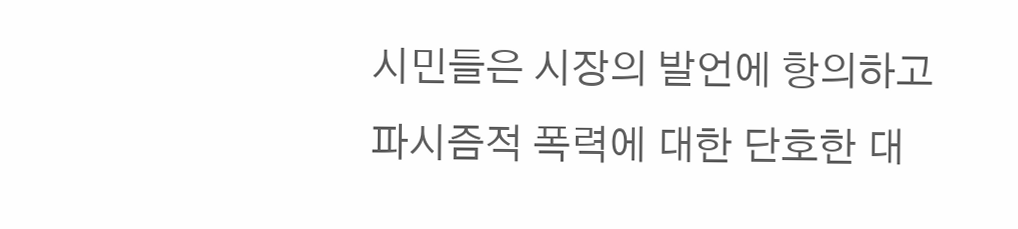시민들은 시장의 발언에 항의하고 파시즘적 폭력에 대한 단호한 대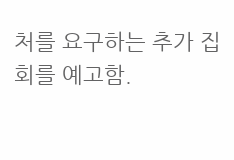처를 요구하는 추가 집회를 예고함.